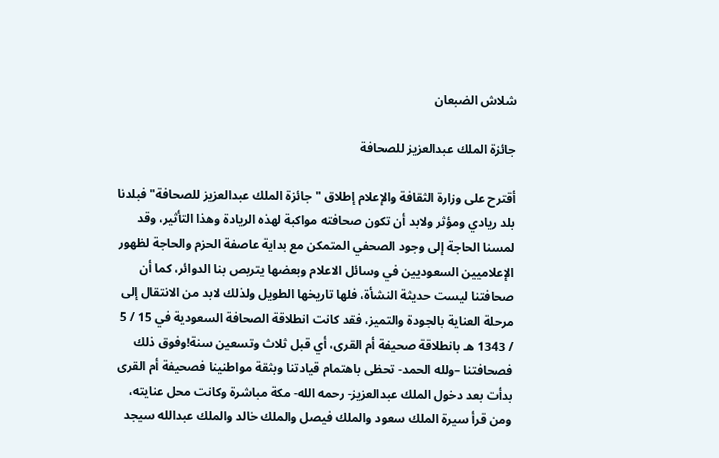شلاش الضبعان

جائزة الملك عبدالعزيز للصحافة

أقترح على وزارة الثقافة والإعلام إطلاق "جائزة الملك عبدالعزيز للصحافة" فبلدنا بلد ريادي ومؤثر ولابد أن تكون صحافته مواكبة لهذه الريادة وهذا التأثير، وقد لمسنا الحاجة إلى وجود الصحفي المتمكن مع بداية عاصفة الحزم والحاجة لظهور الإعلاميين السعوديين في وسائل الاعلام وبعضها يتربص بنا الدوائر، كما أن صحافتنا ليست حديثة النشأة، فلها تاريخها الطويل ولذلك لابد من الانتقال إلى مرحلة العناية بالجودة والتميز، فقد كانت انطلاقة الصحافة السعودية في 15 / 5 / 1343 هـ بانطلاقة صحيفة أم القرى، أي قبل ثلاث وتسعين سنة!وفوق ذلك فصحافتنا –ولله الحمد- تحظى باهتمام قيادتنا وبثقة مواطنينا فصحيفة أم القرى بدأت بعد دخول الملك عبدالعزيز- رحمه الله- مكة مباشرة وكانت محل عنايته، ومن قرأ سيرة الملك سعود والملك فيصل والملك خالد والملك عبدالله سيجد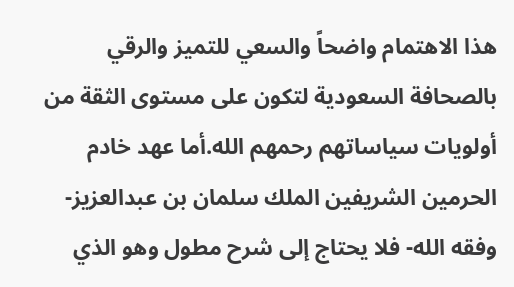هذا الاهتمام واضحاً والسعي للتميز والرقي بالصحافة السعودية لتكون على مستوى الثقة من أولويات سياساتهم رحمهم الله.أما عهد خادم الحرمين الشريفين الملك سلمان بن عبدالعزيز- وفقه الله- فلا يحتاج إلى شرح مطول وهو الذي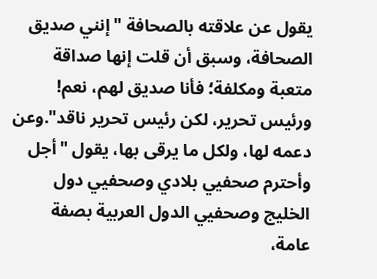يقول عن علاقته بالصحافة "إنني صديق الصحافة، وسبق أن قلت إنها صداقة متعبة ومكلفة؛ فأنا صديق لهم، نعم! ورئيس تحرير، لكن رئيس تحرير ناقد".وعن دعمه لها، ولكل ما يرقى بها، يقول "أجل وأحترم صحفيي بلادي وصحفيي دول الخليج وصحفيي الدول العربية بصفة عامة،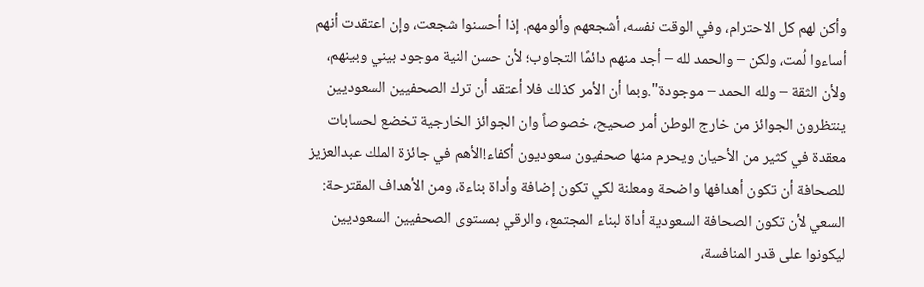وأكن لهم كل الاحترام، وفي الوقت نفسه، أشجعهم وألومهم. إذا أحسنوا شجعت، وإن اعتقدت أنهم أساءوا لُمت، ولكن – والحمد لله – أجد منهم دائمًا التجاوب؛ لأن حسن النية موجود بيني وبينهم، ولأن الثقة – ولله الحمد – موجودة".وبما أن الأمر كذلك فلا أعتقد أن ترك الصحفيين السعوديين ينتظرون الجوائز من خارج الوطن أمر صحيح، خصوصاً وان الجوائز الخارجية تخضع لحسابات معقدة في كثير من الأحيان ويحرم منها صحفيون سعوديون أكفاء!الأهم في جائزة الملك عبدالعزيز للصحافة أن تكون أهدافها واضحة ومعلنة لكي تكون إضافة وأداة بناءة، ومن الأهداف المقترحة: السعي لأن تكون الصحافة السعودية أداة لبناء المجتمع، والرقي بمستوى الصحفيين السعوديين ليكونوا على قدر المنافسة،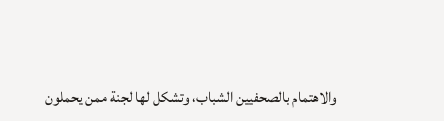والاهتمام بالصحفيين الشباب، وتشكل لها لجنة ممن يحملون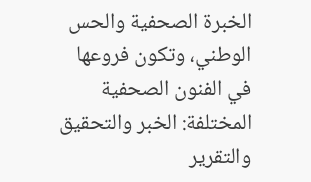الخبرة الصحفية والحس الوطني، وتكون فروعها في الفنون الصحفية المختلفة: الخبر والتحقيق والتقرير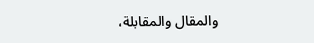والمقال والمقابلة،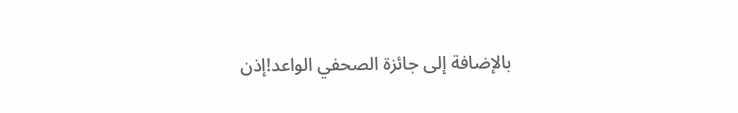بالإضافة إلى جائزة الصحفي الواعد!إذن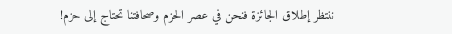ننتظر إطلاق الجائزة فنحن في عصر الحزم وصحافتنا تحتاج إلى حزم!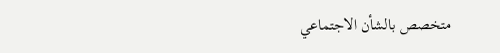متخصص بالشأن الاجتماعي